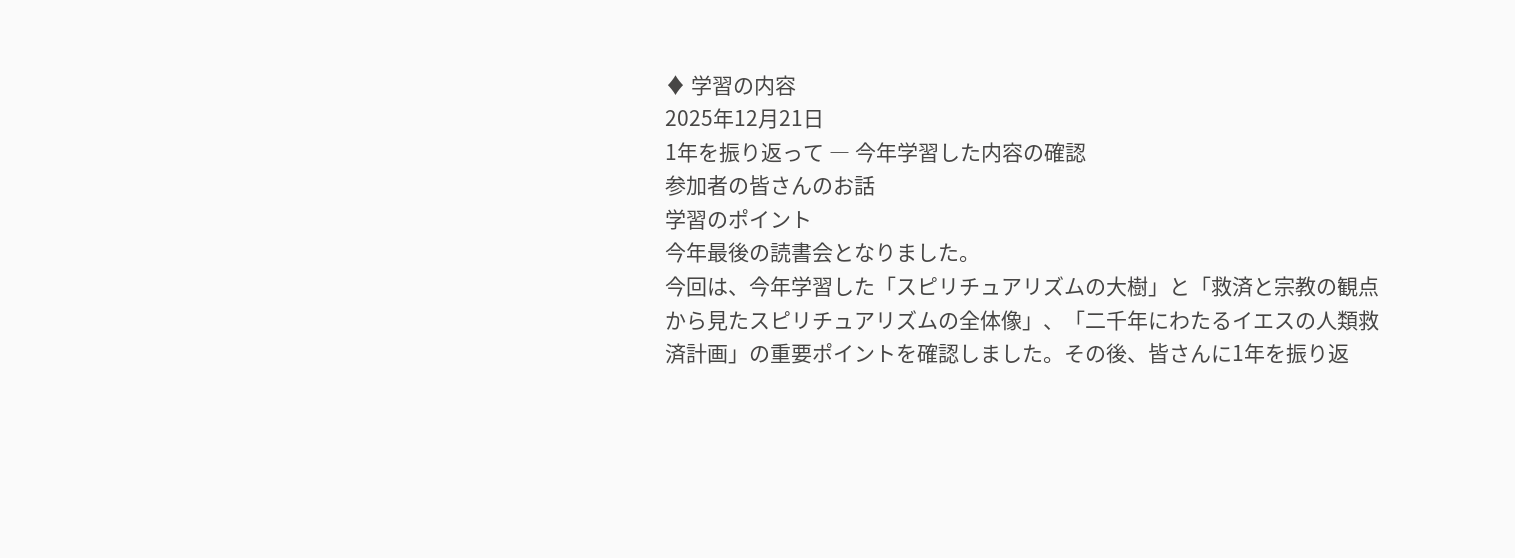♦ 学習の内容
2025年12月21日
1年を振り返って ― 今年学習した内容の確認
参加者の皆さんのお話
学習のポイント
今年最後の読書会となりました。
今回は、今年学習した「スピリチュアリズムの大樹」と「救済と宗教の観点から見たスピリチュアリズムの全体像」、「二千年にわたるイエスの人類救済計画」の重要ポイントを確認しました。その後、皆さんに1年を振り返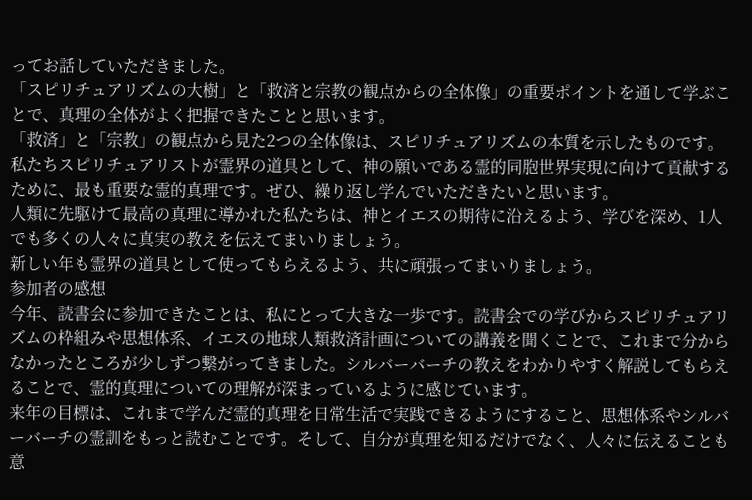ってお話していただきました。
「スピリチュアリズムの大樹」と「救済と宗教の観点からの全体像」の重要ポイントを通して学ぶことで、真理の全体がよく把握できたことと思います。
「救済」と「宗教」の観点から見た2つの全体像は、スピリチュアリズムの本質を示したものです。私たちスピリチュアリストが霊界の道具として、神の願いである霊的同胞世界実現に向けて貢献するために、最も重要な霊的真理です。ぜひ、繰り返し学んでいただきたいと思います。
人類に先駆けて最高の真理に導かれた私たちは、神とイエスの期待に沿えるよう、学びを深め、1人でも多くの人々に真実の教えを伝えてまいりましょう。
新しい年も霊界の道具として使ってもらえるよう、共に頑張ってまいりましょう。
参加者の感想
今年、読書会に参加できたことは、私にとって大きな一歩です。読書会での学びからスピリチュアリズムの枠組みや思想体系、イエスの地球人類救済計画についての講義を聞くことで、これまで分からなかったところが少しずつ繋がってきました。シルバーバーチの教えをわかりやすく解説してもらえることで、霊的真理についての理解が深まっているように感じています。
来年の目標は、これまで学んだ霊的真理を日常生活で実践できるようにすること、思想体系やシルバーバーチの霊訓をもっと読むことです。そして、自分が真理を知るだけでなく、人々に伝えることも意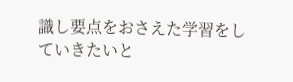識し要点をおさえた学習をしていきたいと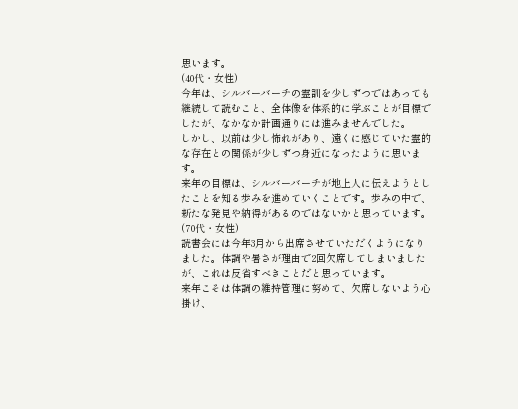思います。
(40代・女性)
今年は、シルバーバーチの霊訓を少しずつではあっても継続して読むこと、全体像を体系的に学ぶことが目標でしたが、なかなか計画通りには進みませんでした。
しかし、以前は少し怖れがあり、遠くに感じていた霊的な存在との関係が少しずつ身近になったように思います。
来年の目標は、シルバーバーチが地上人に伝えようとしたことを知る歩みを進めていくことです。歩みの中で、新たな発見や納得があるのではないかと思っています。
(70代・女性)
読書会には今年3月から出席させていただくようになりました。体調や暑さが理由で2回欠席してしまいましたが、これは反省すべきことだと思っています。
来年こそは体調の維持管理に努めて、欠席しないよう心掛け、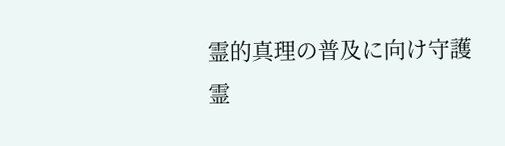霊的真理の普及に向け守護霊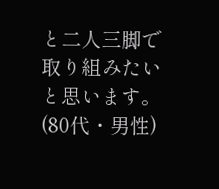と二人三脚で取り組みたいと思います。
(80代・男性)